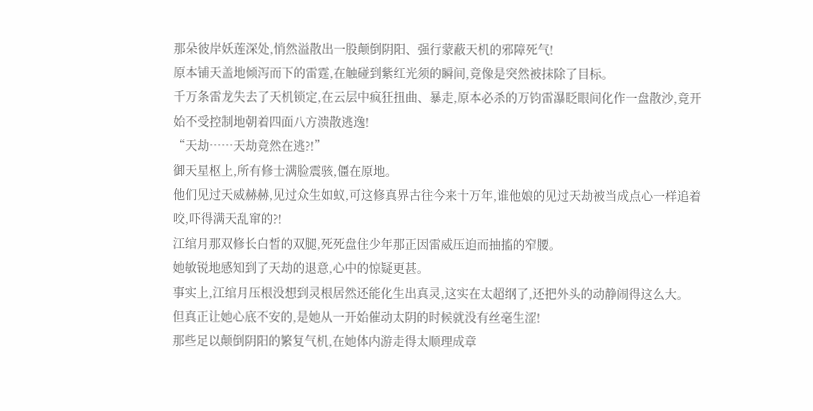那朵彼岸妖莲深处,悄然溢散出一股颠倒阴阳、强行蒙蔽天机的邪障死气!
原本铺天盖地倾泻而下的雷霆,在触碰到紫红光须的瞬间,竟像是突然被抹除了目标。
千万条雷龙失去了天机锁定,在云层中疯狂扭曲、暴走,原本必杀的万钧雷瀑眨眼间化作一盘散沙,竟开始不受控制地朝着四面八方溃散逃逸!
“天劫……天劫竟然在逃?!”
御天星枢上,所有修士满脸震骇,僵在原地。
他们见过天威赫赫,见过众生如蚁,可这修真界古往今来十万年,谁他娘的见过天劫被当成点心一样追着咬,吓得满天乱窜的?!
江绾月那双修长白皙的双腿,死死盘住少年那正因雷威压迫而抽搐的窄腰。
她敏锐地感知到了天劫的退意,心中的惊疑更甚。
事实上,江绾月压根没想到灵根居然还能化生出真灵,这实在太超纲了,还把外头的动静闹得这么大。
但真正让她心底不安的,是她从一开始催动太阴的时候就没有丝毫生涩!
那些足以颠倒阴阳的繁复气机,在她体内游走得太顺理成章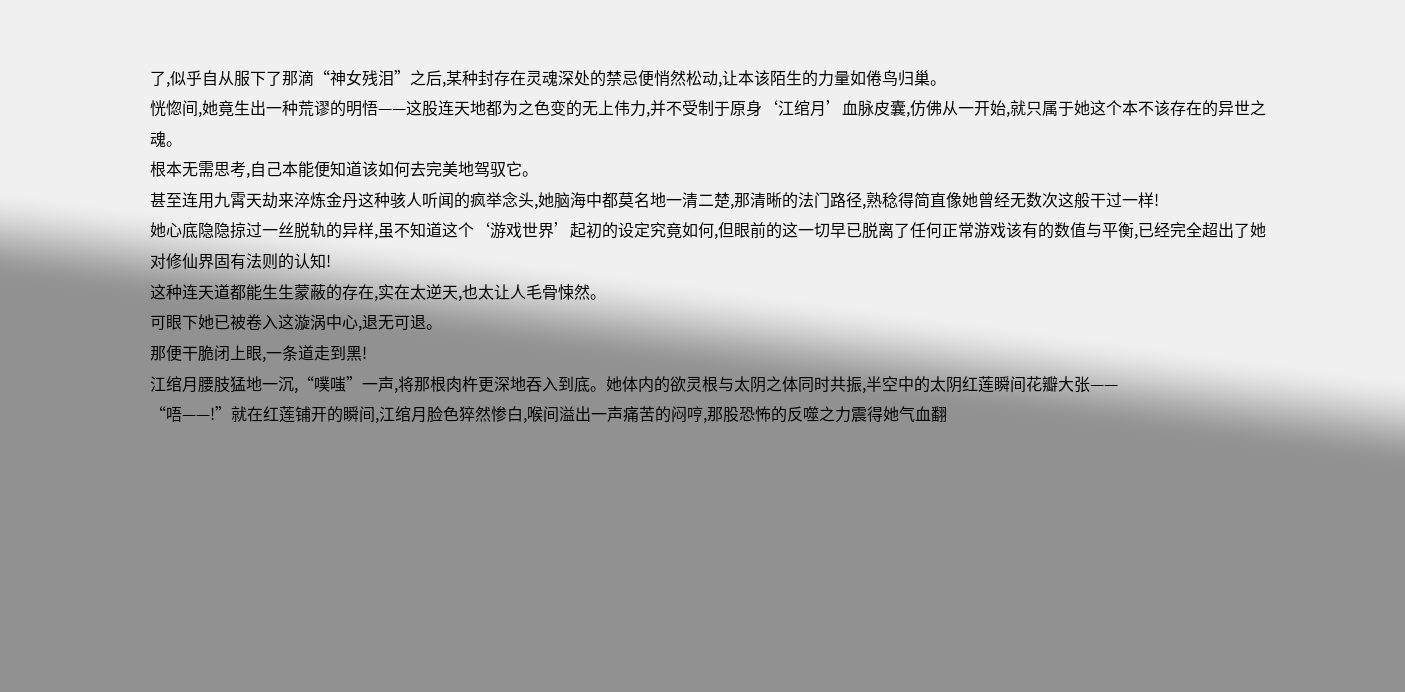了,似乎自从服下了那滴“神女残泪”之后,某种封存在灵魂深处的禁忌便悄然松动,让本该陌生的力量如倦鸟归巢。
恍惚间,她竟生出一种荒谬的明悟——这股连天地都为之色变的无上伟力,并不受制于原身‘江绾月’血脉皮囊,仿佛从一开始,就只属于她这个本不该存在的异世之魂。
根本无需思考,自己本能便知道该如何去完美地驾驭它。
甚至连用九霄天劫来淬炼金丹这种骇人听闻的疯举念头,她脑海中都莫名地一清二楚,那清晰的法门路径,熟稔得简直像她曾经无数次这般干过一样!
她心底隐隐掠过一丝脱轨的异样,虽不知道这个‘游戏世界’起初的设定究竟如何,但眼前的这一切早已脱离了任何正常游戏该有的数值与平衡,已经完全超出了她对修仙界固有法则的认知!
这种连天道都能生生蒙蔽的存在,实在太逆天,也太让人毛骨悚然。
可眼下她已被卷入这漩涡中心,退无可退。
那便干脆闭上眼,一条道走到黑!
江绾月腰肢猛地一沉,“噗嗤”一声,将那根肉杵更深地吞入到底。她体内的欲灵根与太阴之体同时共振,半空中的太阴红莲瞬间花瓣大张——
“唔——!”就在红莲铺开的瞬间,江绾月脸色猝然惨白,喉间溢出一声痛苦的闷哼,那股恐怖的反噬之力震得她气血翻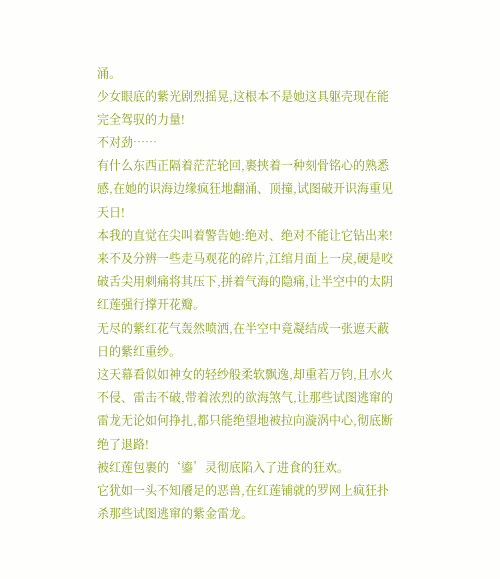涌。
少女眼底的紫光剧烈摇晃,这根本不是她这具躯壳现在能完全驾驭的力量!
不对劲……
有什么东西正隔着茫茫轮回,裹挟着一种刻骨铭心的熟悉感,在她的识海边缘疯狂地翻涌、顶撞,试图破开识海重见天日!
本我的直觉在尖叫着警告她:绝对、绝对不能让它钻出来!
来不及分辨一些走马观花的碎片,江绾月面上一戾,硬是咬破舌尖用刺痛将其压下,拼着气海的隐痛,让半空中的太阴红莲强行撑开花瓣。
无尽的紫红花气轰然喷洒,在半空中竟凝结成一张遮天蔽日的紫红重纱。
这天幕看似如神女的轻纱般柔软飘逸,却重若万钧,且水火不侵、雷击不破,带着浓烈的欲海煞气,让那些试图逃窜的雷龙无论如何挣扎,都只能绝望地被拉向漩涡中心,彻底断绝了退路!
被红莲包裹的‘鎏’灵彻底陷入了进食的狂欢。
它犹如一头不知餍足的恶兽,在红莲铺就的罗网上疯狂扑杀那些试图逃窜的紫金雷龙。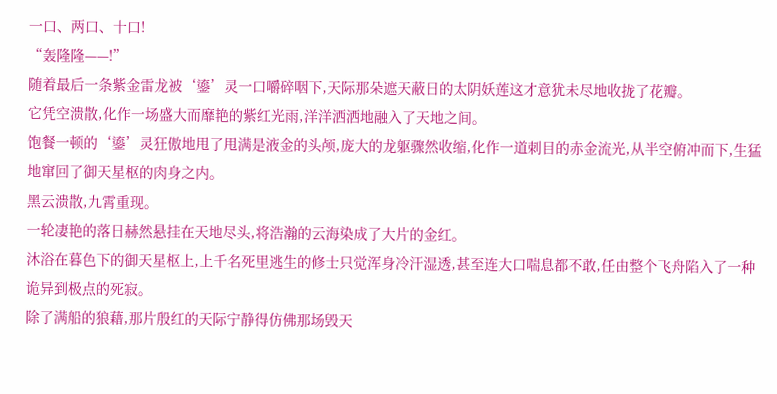一口、两口、十口!
“轰隆隆——!”
随着最后一条紫金雷龙被‘鎏’灵一口嚼碎咽下,天际那朵遮天蔽日的太阴妖莲这才意犹未尽地收拢了花瓣。
它凭空溃散,化作一场盛大而靡艳的紫红光雨,洋洋洒洒地融入了天地之间。
饱餐一顿的‘鎏’灵狂傲地甩了甩满是液金的头颅,庞大的龙躯骤然收缩,化作一道刺目的赤金流光,从半空俯冲而下,生猛地窜回了御天星枢的肉身之内。
黑云溃散,九霄重现。
一轮凄艳的落日赫然悬挂在天地尽头,将浩瀚的云海染成了大片的金红。
沐浴在暮色下的御天星枢上,上千名死里逃生的修士只觉浑身冷汗湿透,甚至连大口喘息都不敢,任由整个飞舟陷入了一种诡异到极点的死寂。
除了满船的狼藉,那片殷红的天际宁静得仿佛那场毁天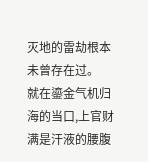灭地的雷劫根本未曾存在过。
就在鎏金气机归海的当口,上官财满是汗液的腰腹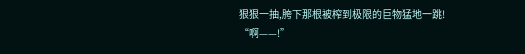狠狠一抽,胯下那根被榨到极限的巨物猛地一跳!
“啊——!”